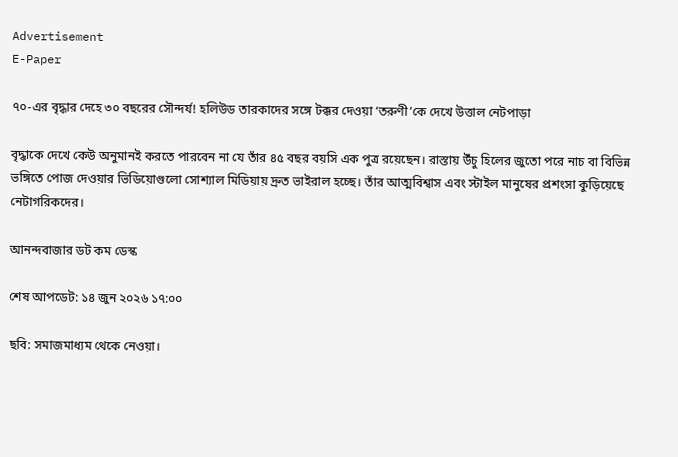Advertisement
E-Paper

৭০-এর বৃদ্ধার দেহে ৩০ বছরের সৌন্দর্য! হলিউড তারকাদের সঙ্গে টক্কর দেওয়া ‘তরুণী’কে দেখে উত্তাল নেটপাড়া

বৃদ্ধাকে দেখে কেউ অনুমানই করতে পারবেন না যে তাঁর ৪৫ বছর বয়সি এক পুত্র রয়েছেন। রাস্তায় উঁচু হিলের জুতো পরে নাচ বা বিভিন্ন ভঙ্গিতে পোজ দেওয়ার ভিডিয়োগুলো সোশ্যাল মিডিয়ায় দ্রুত ভাইরাল হচ্ছে। তাঁর আত্মবিশ্বাস এবং স্টাইল মানুষের প্রশংসা কুড়িয়েছে নেটাগরিকদের।

আনন্দবাজার ডট কম ডেস্ক

শেষ আপডেট: ১৪ জুন ২০২৬ ১৭:০০

ছবি: সমাজমাধ্যম থেকে নেওয়া।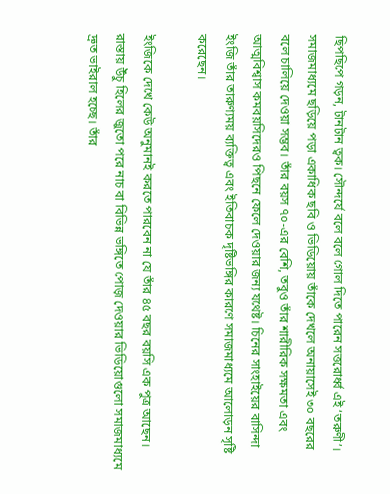ছিপছিপে গড়ন, টানটান ত্বক। সৌন্দর্যে বলে বলে গোল দিতে পারেন সত্তরোর্ধ্ব এই ‘তরুণী’। সমাজমাধ্যমে ছড়িয়ে পড়া একাধিক ছবি ও ভিডিয়োয় তাঁকে দেখলে অনায়াসেই ৩০ বছরের বলে চালিয়ে দেওয়া সম্ভব। তাঁর বয়স ৭০-এর বেশি, তবুও তাঁর শারীরিক সক্ষমতা এবং আত্মবিশ্বাস কমবয়সিদেরও পিছনে ফেলে দেওয়ার জন্য যথেষ্ট। চিনের সাংহাইয়ের বাসিন্দা ইংজি তাঁর তারুণ্যময় ব্যক্তিত্ব এবং ইতিবাচক দৃষ্টিভঙ্গির কারণে সমাজমাধ্যমে আলোড়ন সৃষ্টি করেছেন।

ইংজিকে দেখে কেউ অনুমানই করতে পারবেন না যে তাঁর ৪৫ বছর বয়সি এক পুত্র আছেন। রাস্তায় উঁচু হিলের জুতো পরে নাচ বা বিভিন্ন ভঙ্গিতে পোজ় দেওয়ার ভিডিয়োগুলো সমাজমাধ্যমে দ্রুত ভাইরাল হচ্ছে। তাঁর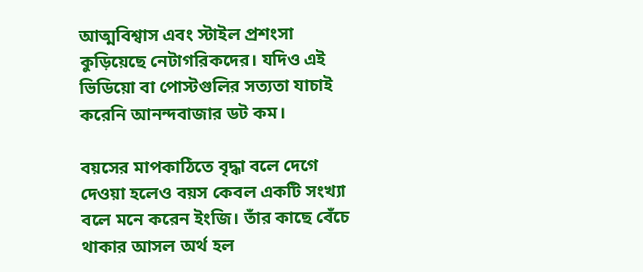আত্মবিশ্বাস এবং স্টাইল প্রশংসা কুড়িয়েছে নেটাগরিকদের। যদিও এই ভিডিয়ো বা পোস্টগুলির সত্যতা যাচাই করেনি আনন্দবাজার ডট কম।

বয়সের মাপকাঠিতে বৃদ্ধা বলে দেগে দেওয়া হলেও বয়স কেবল একটি সংখ্যা বলে মনে করেন ইংজি। তাঁর কাছে বেঁচে থাকার আসল অর্থ হল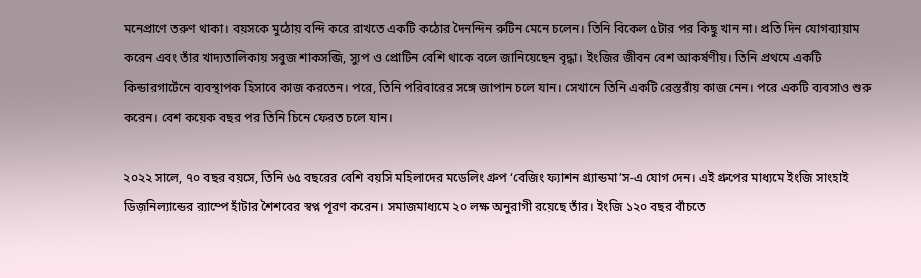মনেপ্রাণে তরুণ থাকা। বয়সকে মুঠোয় বন্দি করে রাখতে একটি কঠোর দৈনন্দিন রুটিন মেনে চলেন। তিনি বিকেল ৫টার পর কিছু খান না। প্রতি দিন যোগব্যায়াম করেন এবং তাঁর খাদ্যতালিকায় সবুজ শাকসব্জি, স্যুপ ও প্রোটিন বেশি থাকে বলে জানিয়েছেন বৃদ্ধা। ইংজির জীবন বেশ আকর্ষণীয়। তিনি প্রথমে একটি কিন্ডারগার্টেনে ব্যবস্থাপক হিসাবে কাজ করতেন। পরে, তিনি পরিবারের সঙ্গে জাপান চলে যান। সেখানে তিনি একটি রেস্তরাঁয় কাজ নেন। পরে একটি ব্যবসাও শুরু করেন। বেশ কয়েক বছর পর তিনি চিনে ফেরত চলে যান।

২০২২ সালে, ৭০ বছর বয়সে, তিনি ৬৫ বছরের বেশি বয়সি মহিলাদের মডেলিং গ্রুপ ‘বেজিং ফ্যাশন গ্র্যান্ডমা’স-এ যোগ দেন। এই গ্রুপের মাধ্যমে ইংজি সাংহাই ডিজ়নিল্যান্ডের র‍্যাম্পে হাঁটার শৈশবের স্বপ্ন পূরণ করেন। সমাজমাধ্যমে ২০ লক্ষ অনুরাগী রয়েছে তাঁর। ইংজি ১২০ বছর বাঁচতে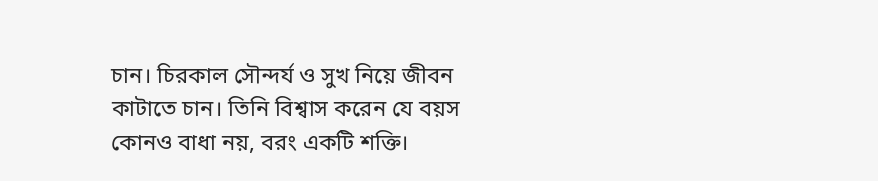চান। চিরকাল সৌন্দর্য ও সুখ নিয়ে জীবন কাটাতে চান। তিনি বিশ্বাস করেন যে বয়স কোনও বাধা নয়, বরং একটি শক্তি।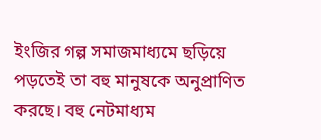ইংজির গল্প সমাজমাধ্যমে ছড়িয়ে পড়তেই তা বহু মানুষকে অনুপ্রাণিত করছে। বহু নেটমাধ্যম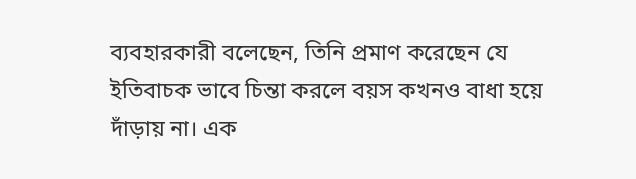ব্যবহারকারী বলেছেন, তিনি প্রমাণ করেছেন যে ইতিবাচক ভাবে চিন্তা করলে বয়স কখনও বাধা হয়ে দাঁড়ায় না। এক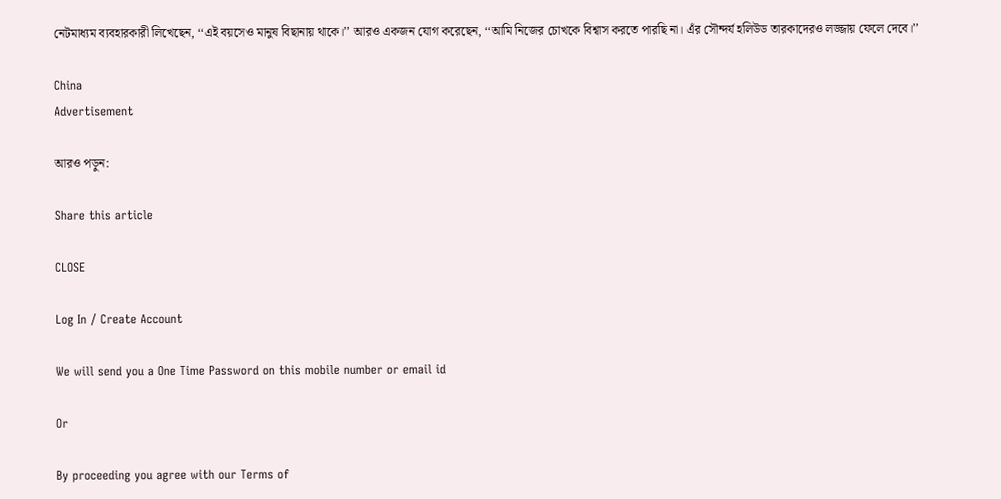নেটমাধ্যম ব্যবহারকারী লিখেছেন, ‘‘এই বয়সেও মানুষ বিছানায় থাকে।’’ আরও একজন যোগ করেছেন, ‘‘আমি নিজের চোখকে বিশ্বাস করতে পারছি না। এঁর সৌন্দর্য হলিউড তারকাদেরও লজ্জায় ফেলে দেবে।’’

China
Advertisement

আরও পড়ুন:

Share this article

CLOSE

Log In / Create Account

We will send you a One Time Password on this mobile number or email id

Or

By proceeding you agree with our Terms of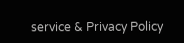service & Privacy Policy